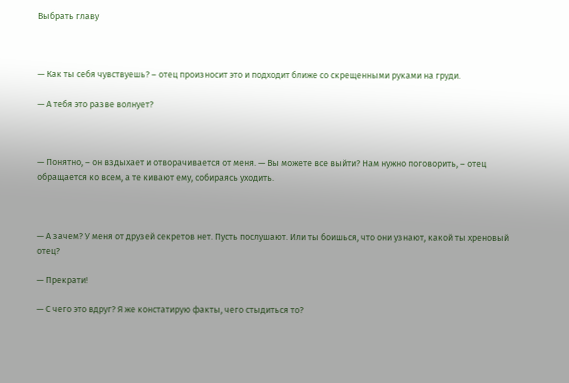Выбрать главу



— Как ты себя чувствуешь? – отец произносит это и подходит ближе со скрещенными руками на груди.

— А тебя это разве волнует?



— Понятно, – он вздыхает и отворачивается от меня. — Вы можете все выйти? Нам нужно поговорить, – отец обращается ко всем, а те кивают ему, собираясь уходить.



— А зачем? У меня от друзей секретов нет. Пусть послушают. Или ты боишься, что они узнают, какой ты хреновый отец?

— Прекрати!

— С чего это вдруг? Я же констатирую факты, чего стыдиться то?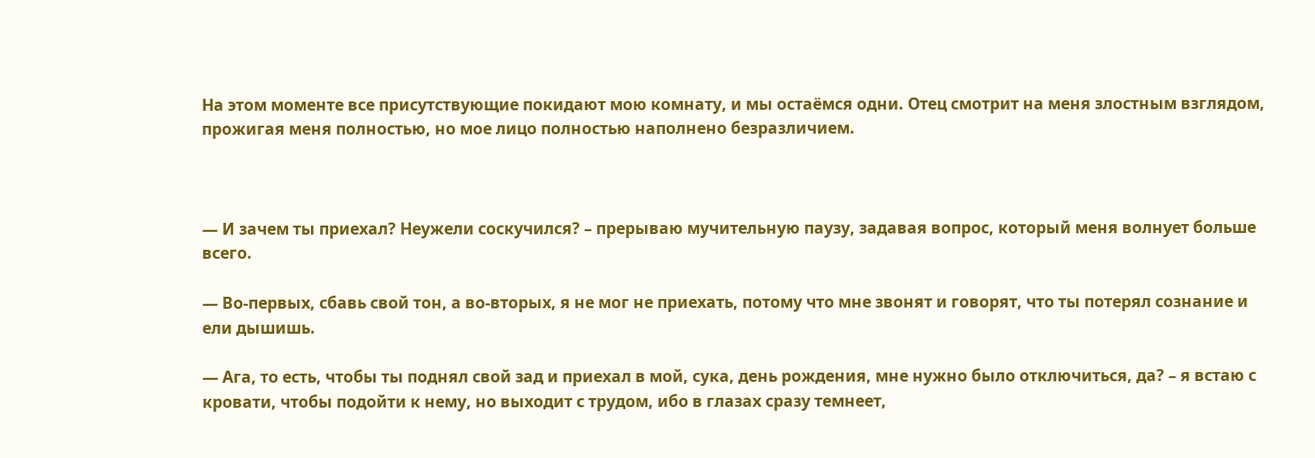На этом моменте все присутствующие покидают мою комнату, и мы остаёмся одни. Отец смотрит на меня злостным взглядом, прожигая меня полностью, но мое лицо полностью наполнено безразличием.



— И зачем ты приехал? Неужели соскучился? – прерываю мучительную паузу, задавая вопрос, который меня волнует больше всего.

— Во-первых, сбавь свой тон, а во-вторых, я не мог не приехать, потому что мне звонят и говорят, что ты потерял сознание и ели дышишь.

— Ага, то есть, чтобы ты поднял свой зад и приехал в мой, сука, день рождения, мне нужно было отключиться, да? – я встаю с кровати, чтобы подойти к нему, но выходит с трудом, ибо в глазах сразу темнеет,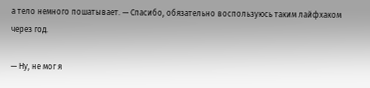а тело немного пошатывает. — Спасибо, обязательно воспользуюсь таким лайфхаком через год.

— Ну, не мог я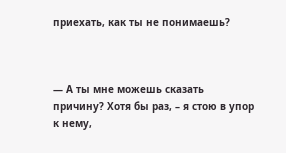приехать, как ты не понимаешь?



— А ты мне можешь сказать причину? Хотя бы раз, – я стою в упор к нему,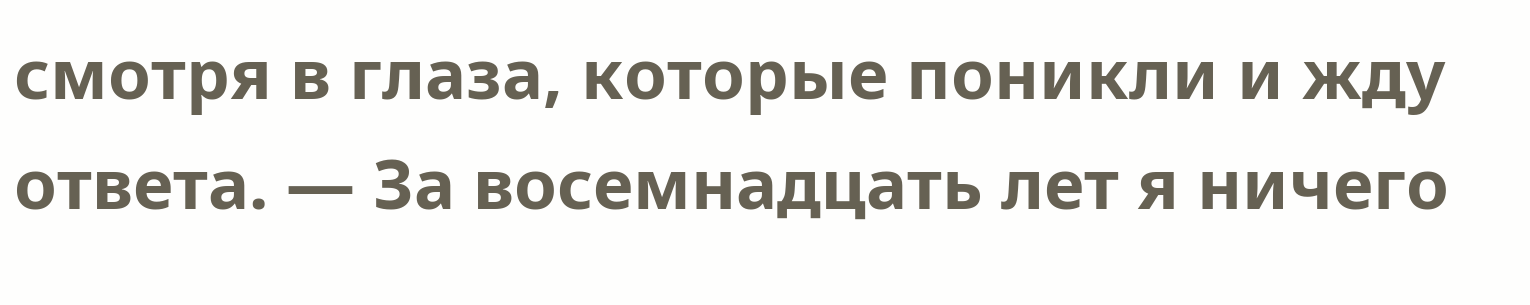смотря в глаза, которые поникли и жду ответа. — За восемнадцать лет я ничего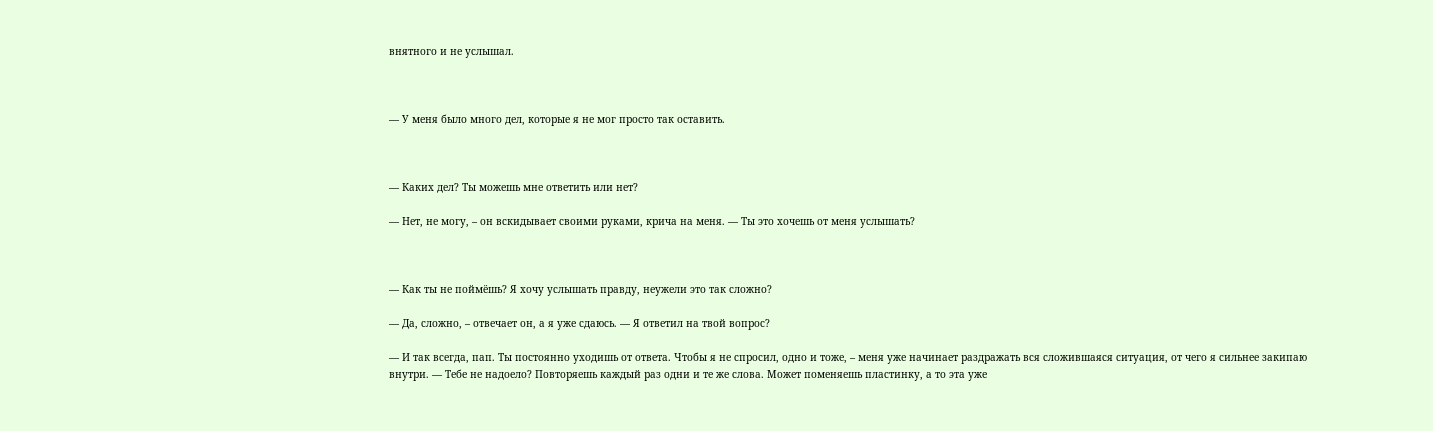внятного и не услышал.



— У меня было много дел, которые я не мог просто так оставить.



— Каких дел? Ты можешь мне ответить или нет?

— Нет, не могу, – он вскидывает своими руками, крича на меня. — Ты это хочешь от меня услышать?



— Как ты не поймёшь? Я хочу услышать правду, неужели это так сложно?

— Да, сложно, – отвечает он, а я уже сдаюсь. — Я ответил на твой вопрос?

— И так всегда, пап. Ты постоянно уходишь от ответа. Чтобы я не спросил, одно и тоже, – меня уже начинает раздражать вся сложившаяся ситуация, от чего я сильнее закипаю внутри. — Тебе не надоело? Повторяешь каждый раз одни и те же слова. Может поменяешь пластинку, а то эта уже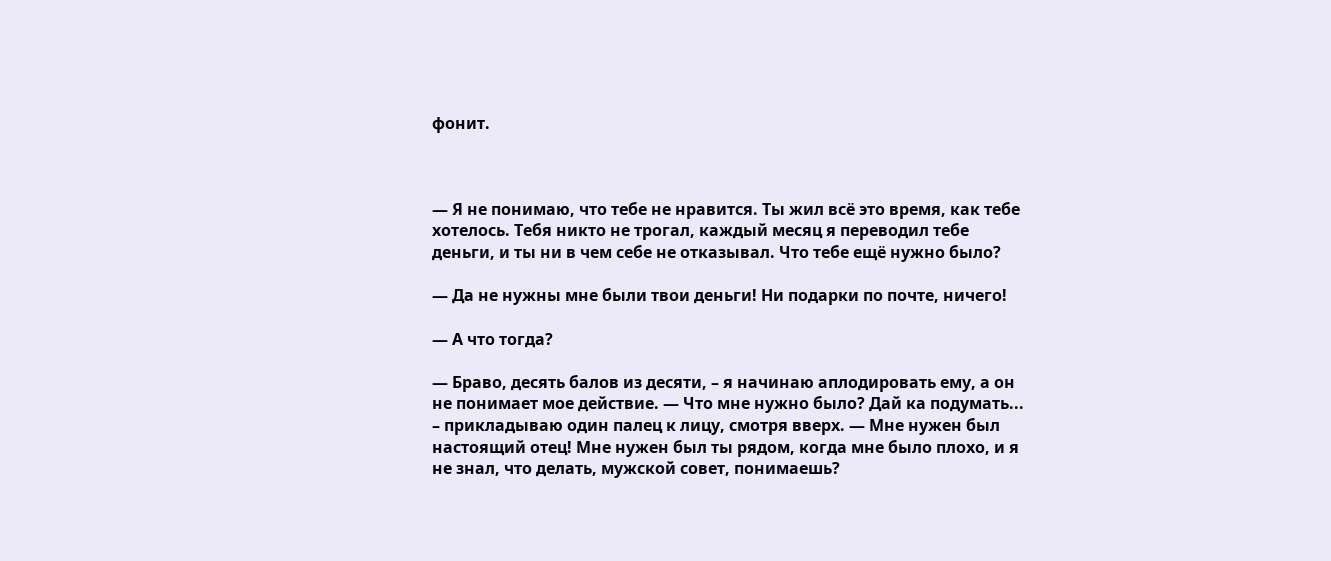фонит.



— Я не понимаю, что тебе не нравится. Ты жил всё это время, как тебе хотелось. Тебя никто не трогал, каждый месяц я переводил тебе деньги, и ты ни в чем себе не отказывал. Что тебе ещё нужно было?

— Да не нужны мне были твои деньги! Ни подарки по почте, ничего!

— А что тогда?

— Браво, десять балов из десяти, – я начинаю аплодировать ему, а он не понимает мое действие. — Что мне нужно было? Дай ка подумать... – прикладываю один палец к лицу, смотря вверх. — Мне нужен был настоящий отец! Мне нужен был ты рядом, когда мне было плохо, и я не знал, что делать, мужской совет, понимаешь?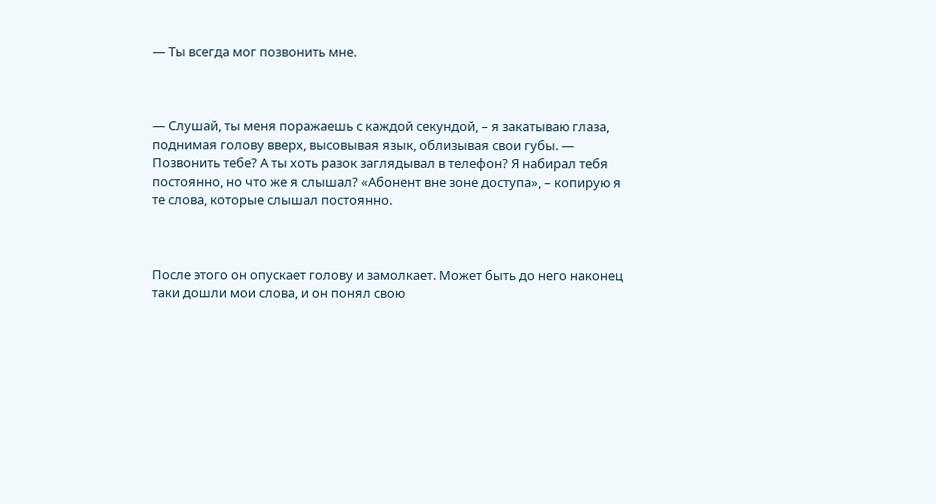— Ты всегда мог позвонить мне.



— Слушай, ты меня поражаешь с каждой секундой, – я закатываю глаза, поднимая голову вверх, высовывая язык, облизывая свои губы. — Позвонить тебе? А ты хоть разок заглядывал в телефон? Я набирал тебя постоянно, но что же я слышал? «Абонент вне зоне доступа», – копирую я те слова, которые слышал постоянно.



После этого он опускает голову и замолкает. Может быть до него наконец таки дошли мои слова, и он понял свою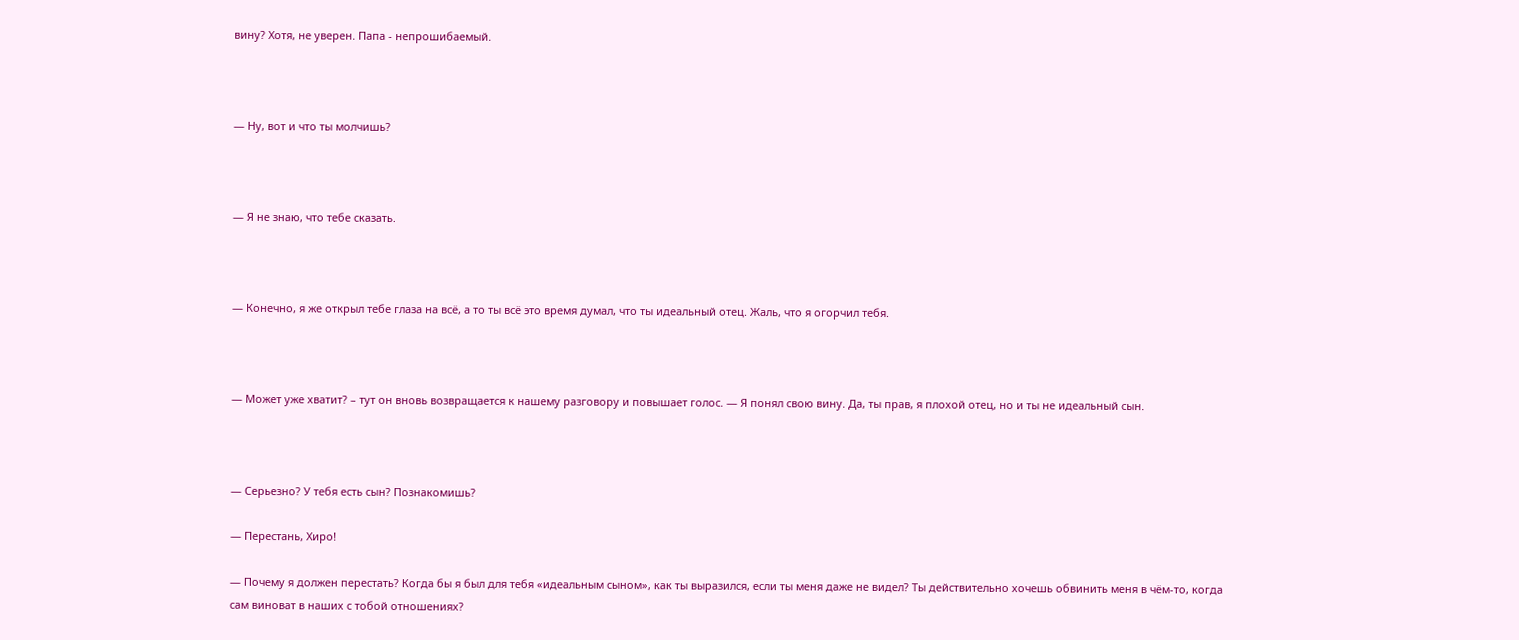вину? Хотя, не уверен. Папа - непрошибаемый.



— Ну, вот и что ты молчишь?



— Я не знаю, что тебе сказать.



— Конечно, я же открыл тебе глаза на всё, а то ты всё это время думал, что ты идеальный отец. Жаль, что я огорчил тебя.



— Может уже хватит? – тут он вновь возвращается к нашему разговору и повышает голос. — Я понял свою вину. Да, ты прав, я плохой отец, но и ты не идеальный сын.



— Серьезно? У тебя есть сын? Познакомишь?

— Перестань, Хиро!

— Почему я должен перестать? Когда бы я был для тебя «идеальным сыном», как ты выразился, если ты меня даже не видел? Ты действительно хочешь обвинить меня в чём-то, когда сам виноват в наших с тобой отношениях?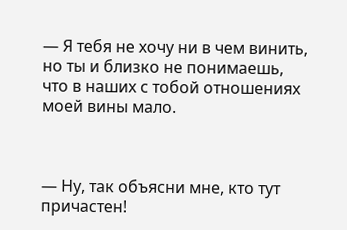— Я тебя не хочу ни в чем винить, но ты и близко не понимаешь, что в наших с тобой отношениях моей вины мало.



— Ну, так объясни мне, кто тут причастен!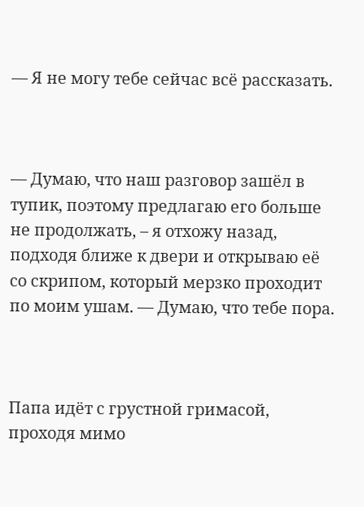— Я не могу тебе сейчас всё рассказать.



— Думаю, что наш разговор зашёл в тупик, поэтому предлагаю его больше не продолжать, – я отхожу назад, подходя ближе к двери и открываю её со скрипом, который мерзко проходит по моим ушам. — Думаю, что тебе пора.



Папа идёт с грустной гримасой, проходя мимо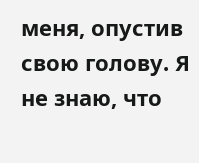меня, опустив свою голову. Я не знаю, что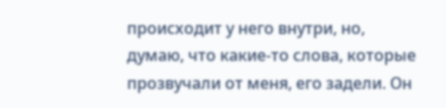происходит у него внутри, но, думаю, что какие-то слова, которые прозвучали от меня, его задели. Он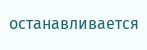останавливается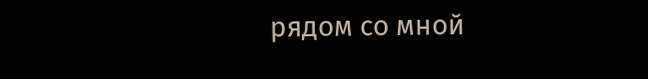рядом со мной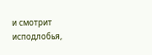и смотрит исподлобья,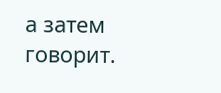а затем говорит.